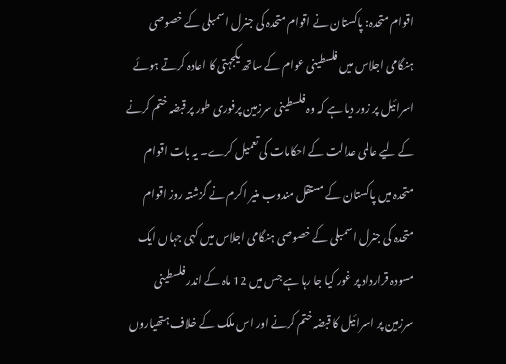اقوام متحدہ: پاکستان نے اقوام متحدہ کی جنرل اسمبلی کے خصوصی ہنگامی اجلاس میں فلسطینی عوام کے ساتھ یکجہتی کا اعادہ کرتے ہوئے اسرائیل پر زور دیا ہے کہ وہ فلسطینی سرزمین پرفوری طور پر قبضہ ختم کرنے کے لیے عالمی عدالت کے احکامات کی تعمیل کرے۔ یہ بات اقوام متحدہ میں پاکستان کے مستقل مندوب منیر اکرم نے گزشتہ روز اقوام متحدہ کی جنرل اسمبلی کے خصوصی ہنگامی اجلاس میں کہی جہاں ایک مسودہ قرارداد پر غور کیا جا رہا ہے جس میں 12 ماہ کے اندر فلسطینی سرزمین پر اسرائیل کا قبضہ ختم کرنے اور اس ملک کے خلاف ہتھیاروں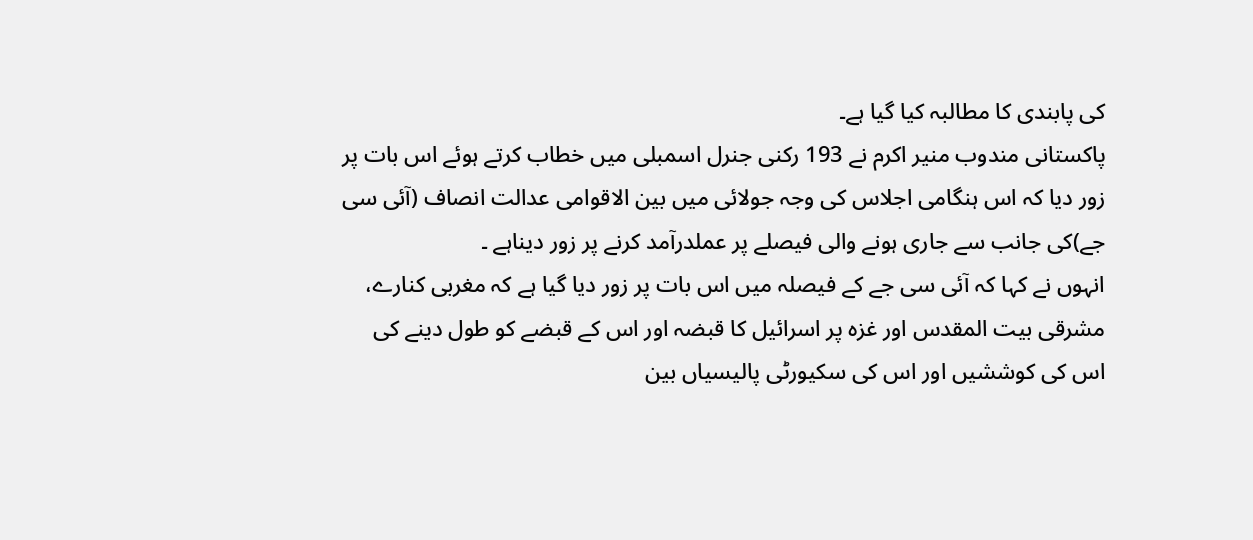کی پابندی کا مطالبہ کیا گیا ہے۔
پاکستانی مندوب منیر اکرم نے 193 رکنی جنرل اسمبلی میں خطاب کرتے ہوئے اس بات پر زور دیا کہ اس ہنگامی اجلاس کی وجہ جولائی میں بین الاقوامی عدالت انصاف (آئی سی جے)کی جانب سے جاری ہونے والی فیصلے پر عملدرآمد کرنے پر زور دیناہے ۔
انہوں نے کہا کہ آئی سی جے کے فیصلہ میں اس بات پر زور دیا گیا ہے کہ مغربی کنارے، مشرقی بیت المقدس اور غزہ پر اسرائیل کا قبضہ اور اس کے قبضے کو طول دینے کی اس کی کوششیں اور اس کی سکیورٹی پالیسیاں بین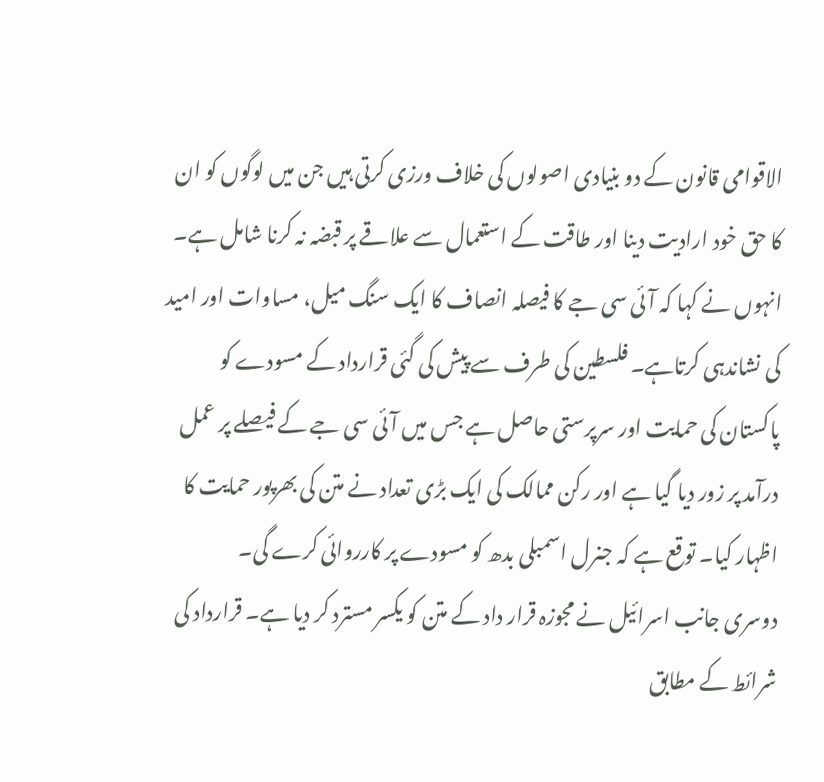الاقوامی قانون کے دو بنیادی اصولوں کی خلاف ورزی کرتی ہیں جن میں لوگوں کو ان کا حق خود ارادیت دینا اور طاقت کے استعمال سے علاقے پر قبضہ نہ کرنا شامل ہے۔
انہوں نے کہا کہ آئی سی جے کا فیصلہ انصاف کا ایک سنگ میل، مساوات اور امید کی نشاندہی کرتاہے۔ فلسطین کی طرف سے پیش کی گئی قرارداد کے مسودے کو پاکستان کی حمایت اور سرپرستی حاصل ہے جس میں آئی سی جے کے فیصلے پر عمل درآمد پر زور دیا گیا ہے اور رکن ممالک کی ایک بڑی تعداد نے متن کی بھرپور حمایت کا اظہار کیا۔ توقع ہے کہ جنرل اسمبلی بدھ کو مسودے پر کارروائی کرے گی۔
دوسری جانب اسرائیل نے مجوزہ قرار داد کے متن کو یکسر مسترد کر دیا ہے۔ قرارداد کی شرائط کے مطابق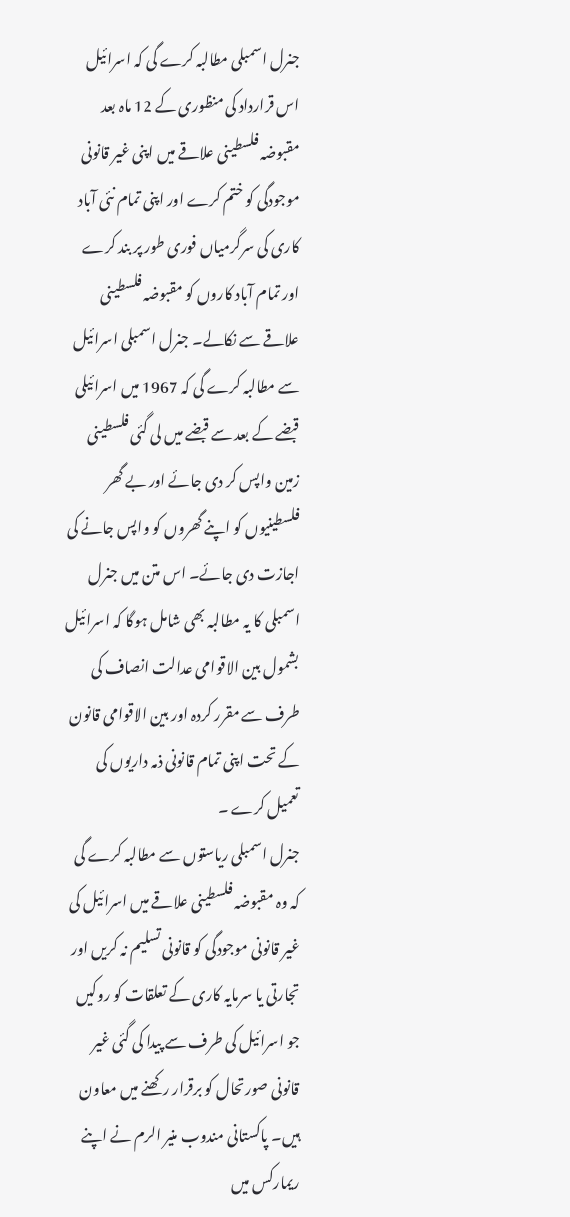جنرل اسمبلی مطالبہ کرے گی کہ اسرائیل اس قرارداد کی منظوری کے 12 ماہ بعد مقبوضہ فلسطینی علاقے میں اپنی غیر قانونی موجودگی کو ختم کرے اور اپنی تمام نئی آباد کاری کی سرگرمیاں فوری طور پر بند کرے اور تمام آباد کاروں کو مقبوضہ فلسطینی علاقے سے نکالے۔ جنرل اسمبلی اسرائیل سے مطالبہ کرے گی کہ 1967 میں اسرائیلی قبضے کے بعد سے قبضے میں لی گئی فلسطینی زمین واپس کر دی جائے اور بے گھر فلسطینیوں کو اپنے گھروں کو واپس جانے کی اجازت دی جائے۔ اس متن میں جنرل اسمبلی کا یہ مطالبہ بھی شامل ہوگا کہ اسرائیل بشمول بین الاقوامی عدالت انصاف کی طرف سے مقرر کردہ اور بین الاقوامی قانون کے تحت اپنی تمام قانونی ذمہ داریوں کی تعمیل کرے ۔
جنرل اسمبلی ریاستوں سے مطالبہ کرے گی کہ وہ مقبوضہ فلسطینی علاقے میں اسرائیل کی غیر قانونی موجودگی کو قانونی تسلیم نہ کریں اور تجارتی یا سرمایہ کاری کے تعلقات کو روکیں جو اسرائیل کی طرف سے پیدا کی گئی غیر قانونی صورتحال کو برقرار رکھنے میں معاون ہیں۔ پاکستانی مندوب منیر الرم نے اپنے ریمارکس میں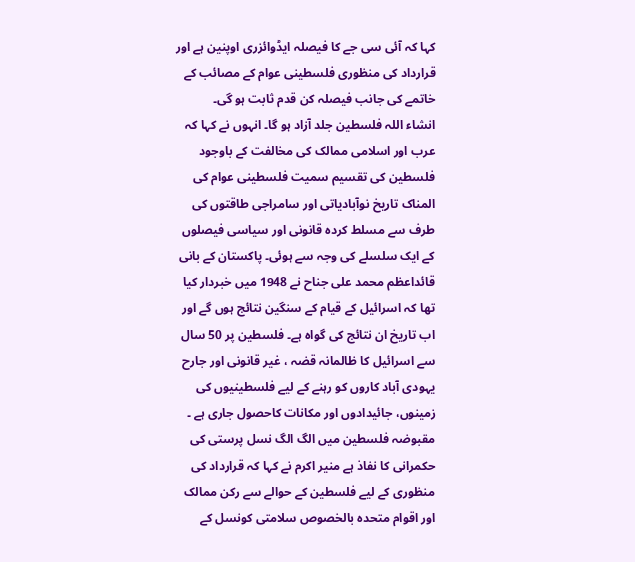کہا کہ آئی سی جے کا فیصلہ ایڈوائزری اوپنین ہے اور قرارداد کی منظوری فلسطینی عوام کے مصائب کے خاتمے کی جانب فیصلہ کن قدم ثابت ہو گی۔
انشاء اللہ فلسطین جلد آزاد ہو گا۔ انہوں نے کہا کہ عرب اور اسلامی ممالک کی مخالفت کے باوجود فلسطین کی تقسیم سمیت فلسطینی عوام کی المناک تاریخ نوآبادیاتی اور سامراجی طاقتوں کی طرف سے مسلط کردہ قانونی اور سیاسی فیصلوں کے ایک سلسلے کی وجہ سے ہوئی۔ پاکستان کے بانی قائداعظم محمد علی جناح نے 1948 میں خبردار کیا تھا کہ اسرائیل کے قیام کے سنگین نتائج ہوں گے اور اب تاریخ ان نتائج کی گواہ ہے۔ فلسطین پر 50 سال سے اسرائیل کا ظالمانہ قضہ ، غیر قانونی اور جارح یہودی آباد کاروں کو رہنے کے لیے فلسطینیوں کی زمینوں، جائیدادوں اور مکانات کاحصول جاری ہے ۔
مقبوضہ فلسطین میں الگ الگ نسل پرستی کی حکمرانی کا نفاذ ہے منیر اکرم نے کہا کہ قرارداد کی منظوری کے لیے فلسطین کے حوالے سے رکن ممالک اور اقوام متحدہ بالخصوص سلامتی کونسل کے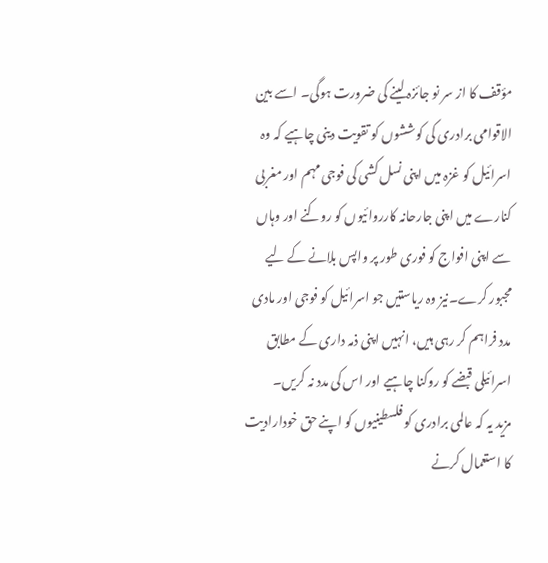مؤقف کا از سر نو جائزہ لینے کی ضرورت ہوگی۔ اسے بین الاقوامی برادری کی کوششوں کو تقویت دینی چاہیے کہ وہ اسرائیل کو غزہ میں اپنی نسل کشی کی فوجی مہم اور مغربی کنارے میں اپنی جارحانہ کارروائیوں کو روکنے اور وہاں سے اپنی افواج کو فوری طور پر واپس بلانے کے لیے مجبور کرے۔نیز وہ ریاستیں جو اسرائیل کو فوجی اور مادی مدد فراہم کر رہی ہیں، انہیں اپنی ذمہ داری کے مطابق اسرائیلی قبضے کو روکنا چاہیے اور اس کی مدد نہ کریں۔
مزید یہ کہ عالمی برادری کو فلسطینیوں کو اپنے حق خودارادیت کا استعمال کرنے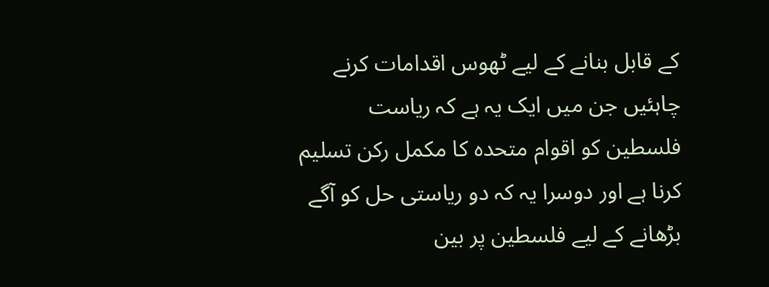کے قابل بنانے کے لیے ٹھوس اقدامات کرنے چاہئیں جن میں ایک یہ ہے کہ ریاست فلسطین کو اقوام متحدہ کا مکمل رکن تسلیم کرنا ہے اور دوسرا یہ کہ دو ریاستی حل کو آگے بڑھانے کے لیے فلسطین پر بین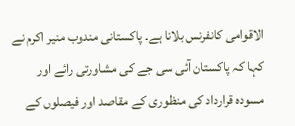الاقوامی کانفرنس بلانا ہے۔ پاکستانی مندوب منیر اکرم نے کہا کہ پاکستان آئی سی جے کی مشاورتی رائے اور مسودہ قرارداد کی منظوری کے مقاصد اور فیصلوں کے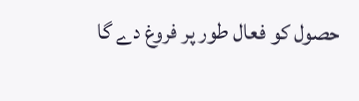حصول کو فعال طور پر فروغ دے گا